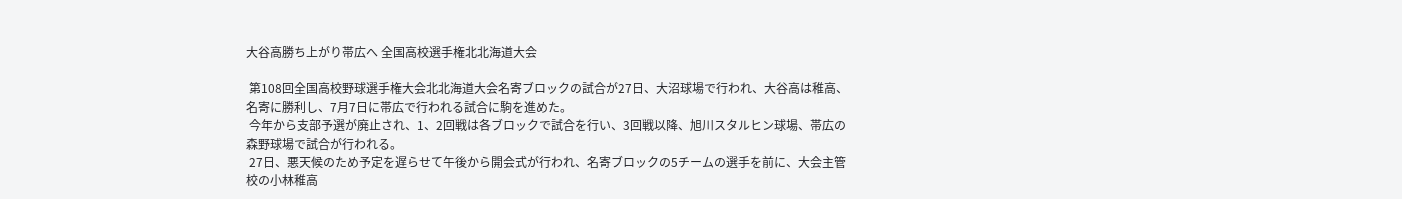大谷高勝ち上がり帯広へ 全国高校選手権北北海道大会

 第108回全国高校野球選手権大会北北海道大会名寄ブロックの試合が27日、大沼球場で行われ、大谷高は稚高、名寄に勝利し、7月7日に帯広で行われる試合に駒を進めた。
 今年から支部予選が廃止され、1、2回戦は各ブロックで試合を行い、3回戦以降、旭川スタルヒン球場、帯広の森野球場で試合が行われる。
 27日、悪天候のため予定を遅らせて午後から開会式が行われ、名寄ブロックの5チームの選手を前に、大会主管校の小林稚高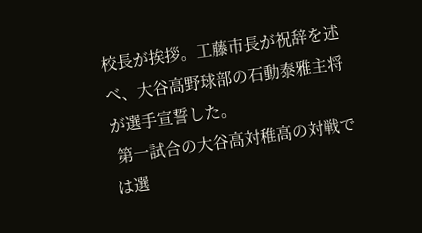校長が挨拶。工藤市長が祝辞を述べ、大谷高野球部の石動泰雅主将が選手宣誓した。
 第一試合の大谷高対稚高の対戦では選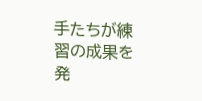手たちが練習の成果を発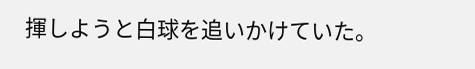揮しようと白球を追いかけていた。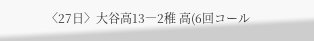〈27日〉大谷高13―2稚 高(6回コール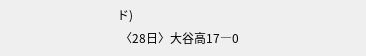ド)
 〈28日〉大谷高17―0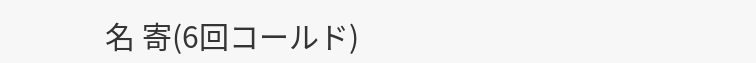名 寄(6回コールド)